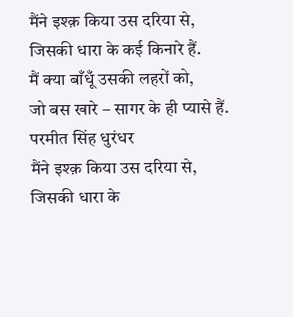मैंने इश्क़ किया उस दरिया से,
जिसकी धारा के कई किनारे हैं.
मैं क्या बाँधूँ उसकी लहरों को,
जो बस खारे – सागर के ही प्यासे हैं.
परमीत सिंह धुरंधर
मैंने इश्क़ किया उस दरिया से,
जिसकी धारा के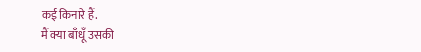कई किनारे हैं.
मैं क्या बाँधूँ उसकी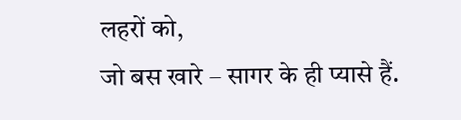लहरों को,
जो बस खारे – सागर के ही प्यासे हैं.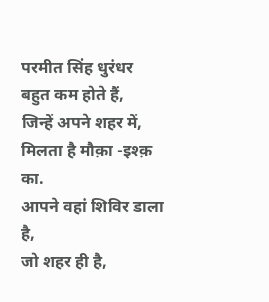परमीत सिंह धुरंधर
बहुत कम होते हैं,
जिन्हें अपने शहर में,
मिलता है मौक़ा -इश्क़ का.
आपने वहां शिविर डाला है,
जो शहर ही है,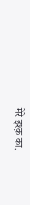मेरे इश्क़ का.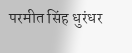परमीत सिंह धुरंधर